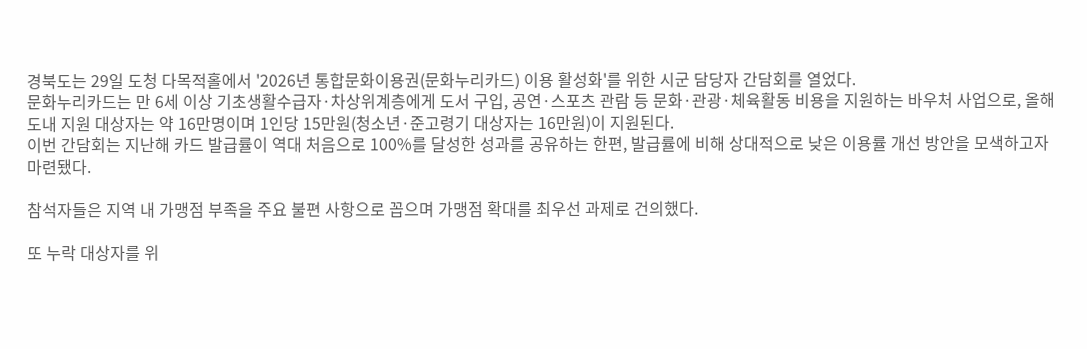경북도는 29일 도청 다목적홀에서 '2026년 통합문화이용권(문화누리카드) 이용 활성화'를 위한 시군 담당자 간담회를 열었다.
문화누리카드는 만 6세 이상 기초생활수급자·차상위계층에게 도서 구입, 공연·스포츠 관람 등 문화·관광·체육활동 비용을 지원하는 바우처 사업으로, 올해 도내 지원 대상자는 약 16만명이며 1인당 15만원(청소년·준고령기 대상자는 16만원)이 지원된다.
이번 간담회는 지난해 카드 발급률이 역대 처음으로 100%를 달성한 성과를 공유하는 한편, 발급률에 비해 상대적으로 낮은 이용률 개선 방안을 모색하고자 마련됐다.

참석자들은 지역 내 가맹점 부족을 주요 불편 사항으로 꼽으며 가맹점 확대를 최우선 과제로 건의했다.

또 누락 대상자를 위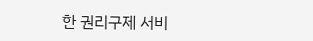한 권리구제 서비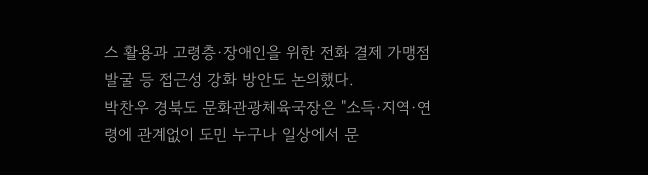스 활용과 고령층·장애인을 위한 전화 결제 가맹점 발굴 등 접근성 강화 방안도 논의했다.
박찬우 경북도 문화관광체육국장은 "소득·지역·연령에 관계없이 도민 누구나 일상에서 문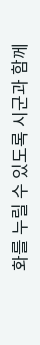화를 누릴 수 있도록 시군과 함께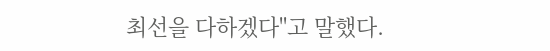최선을 다하겠다"고 말했다.